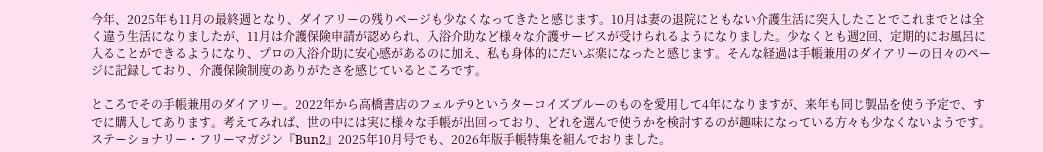今年、2025年も11月の最終週となり、ダイアリーの残りページも少なくなってきたと感じます。10月は妻の退院にともない介護生活に突入したことでこれまでとは全く違う生活になりましたが、11月は介護保険申請が認められ、入浴介助など様々な介護サービスが受けられるようになりました。少なくとも週2回、定期的にお風呂に入ることができるようになり、プロの入浴介助に安心感があるのに加え、私も身体的にだいぶ楽になったと感じます。そんな経過は手帳兼用のダイアリーの日々のページに記録しており、介護保険制度のありがたさを感じているところです。

ところでその手帳兼用のダイアリー。2022年から高橋書店のフェルテ9というターコイズブルーのものを愛用して4年になりますが、来年も同じ製品を使う予定で、すでに購入してあります。考えてみれば、世の中には実に様々な手帳が出回っており、どれを選んで使うかを検討するのが趣味になっている方々も少なくないようです。ステーショナリー・フリーマガジン『Bun2』2025年10月号でも、2026年版手帳特集を組んでおりました。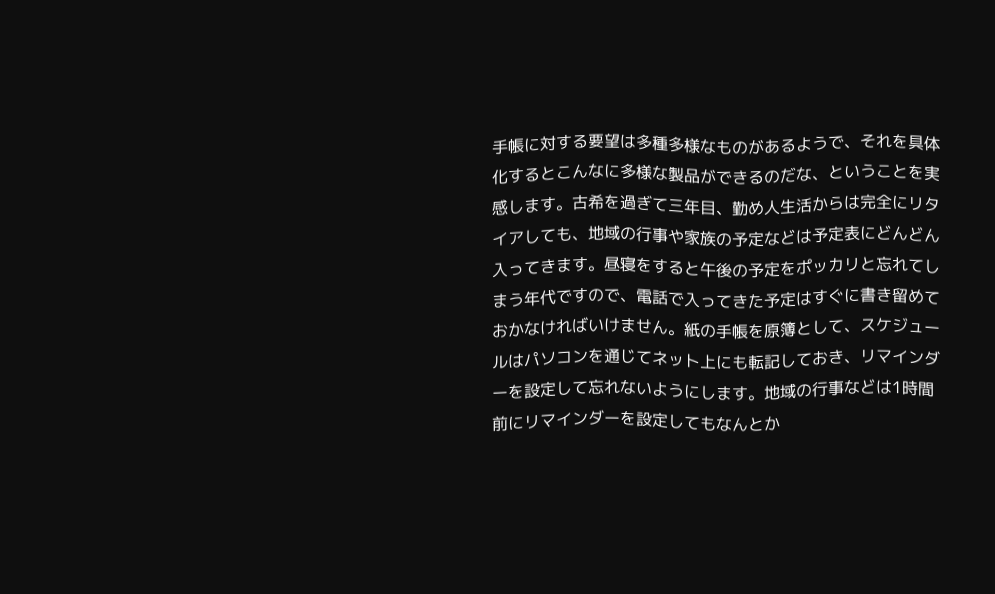手帳に対する要望は多種多様なものがあるようで、それを具体化するとこんなに多様な製品ができるのだな、ということを実感します。古希を過ぎて三年目、勤め人生活からは完全にリタイアしても、地域の行事や家族の予定などは予定表にどんどん入ってきます。昼寝をすると午後の予定をポッカリと忘れてしまう年代ですので、電話で入ってきた予定はすぐに書き留めておかなければいけません。紙の手帳を原簿として、スケジュールはパソコンを通じてネット上にも転記しておき、リマインダーを設定して忘れないようにします。地域の行事などは1時間前にリマインダーを設定してもなんとか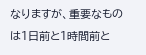なりますが、重要なものは1日前と1時間前と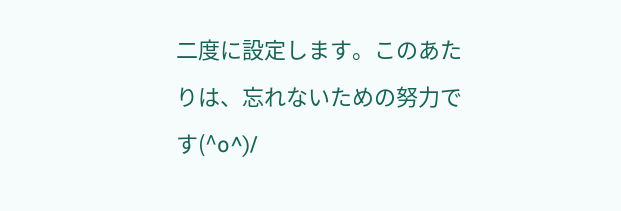二度に設定します。このあたりは、忘れないための努力です(^o^)/